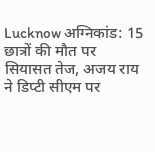Lucknow अग्निकांड: 15 छात्रों की मौत पर सियासत तेज, अजय राय ने डिप्टी सीएम पर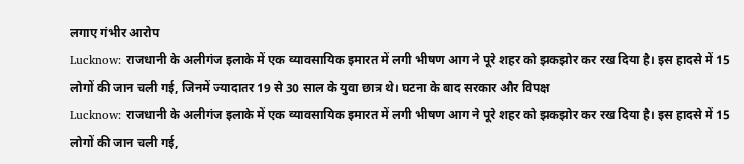लगाए गंभीर आरोप
Lucknow: राजधानी के अलीगंज इलाके में एक व्यावसायिक इमारत में लगी भीषण आग ने पूरे शहर को झकझोर कर रख दिया है। इस हादसे में 15 लोगों की जान चली गई, जिनमें ज्यादातर 19 से 30 साल के युवा छात्र थे। घटना के बाद सरकार और विपक्ष
Lucknow: राजधानी के अलीगंज इलाके में एक व्यावसायिक इमारत में लगी भीषण आग ने पूरे शहर को झकझोर कर रख दिया है। इस हादसे में 15 लोगों की जान चली गई,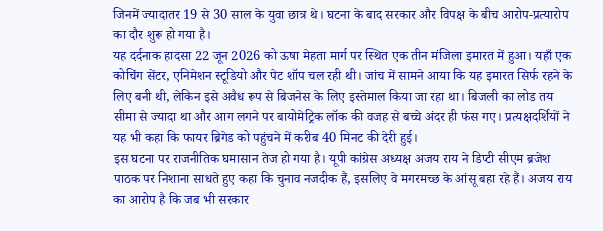जिनमें ज्यादातर 19 से 30 साल के युवा छात्र थे। घटना के बाद सरकार और विपक्ष के बीच आरोप-प्रत्यारोप का दौर शुरू हो गया है।
यह दर्दनाक हादसा 22 जून 2026 को ऊषा मेहता मार्ग पर स्थित एक तीन मंजिला इमारत में हुआ। यहाँ एक कोचिंग सेंटर, एनिमेशन स्टूडियो और पेट शॉप चल रही थी। जांच में सामने आया कि यह इमारत सिर्फ रहने के लिए बनी थी, लेकिन इसे अवैध रूप से बिजनेस के लिए इस्तेमाल किया जा रहा था। बिजली का लोड तय सीमा से ज्यादा था और आग लगने पर बायोमेट्रिक लॉक की वजह से बच्चे अंदर ही फंस गए। प्रत्यक्षदर्शियों ने यह भी कहा कि फायर ब्रिगेड को पहुंचने में करीब 40 मिनट की देरी हुई।
इस घटना पर राजनीतिक घमासान तेज हो गया है। यूपी कांग्रेस अध्यक्ष अजय राय ने डिप्टी सीएम ब्रजेश पाठक पर निशाना साधते हुए कहा कि चुनाव नजदीक हैं, इसलिए वे मगरमच्छ के आंसू बहा रहे हैं। अजय राय का आरोप है कि जब भी सरकार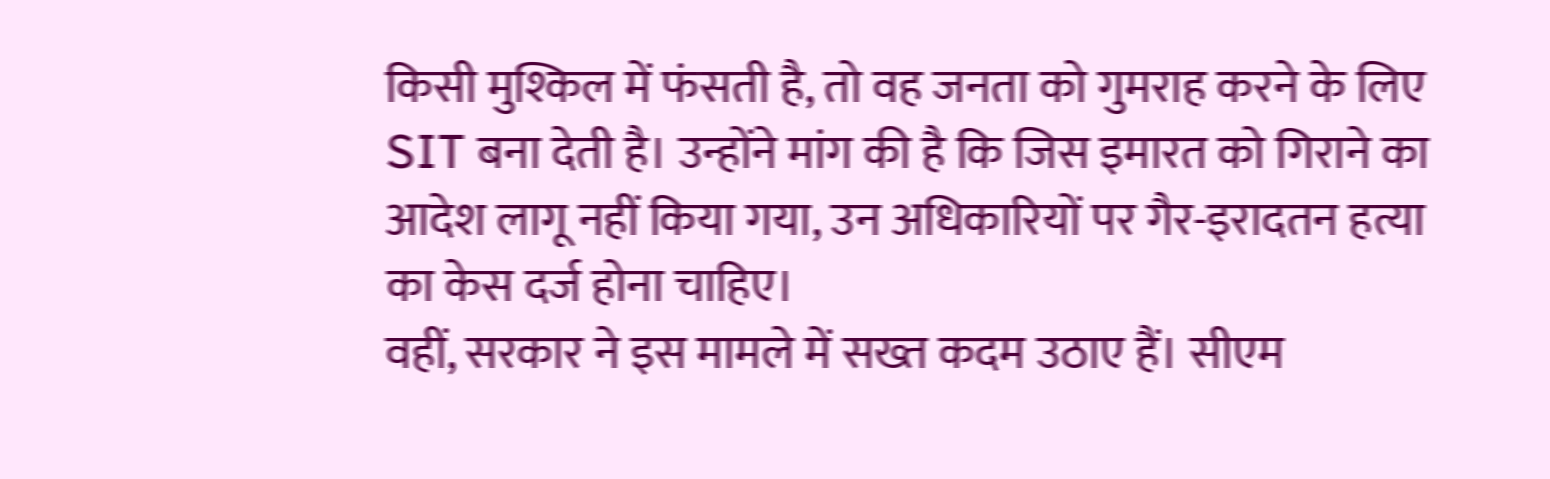किसी मुश्किल में फंसती है, तो वह जनता को गुमराह करने के लिए SIT बना देती है। उन्होंने मांग की है कि जिस इमारत को गिराने का आदेश लागू नहीं किया गया, उन अधिकारियों पर गैर-इरादतन हत्या का केस दर्ज होना चाहिए।
वहीं, सरकार ने इस मामले में सख्त कदम उठाए हैं। सीएम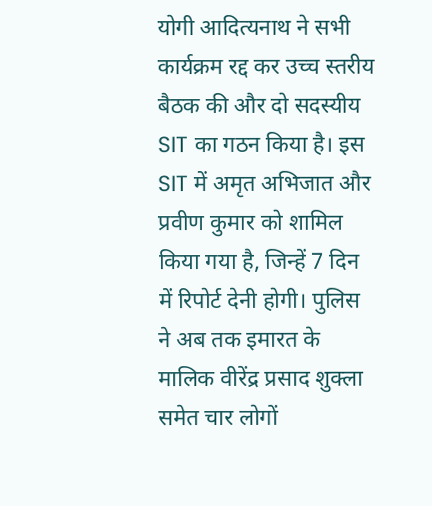योगी आदित्यनाथ ने सभी कार्यक्रम रद्द कर उच्च स्तरीय बैठक की और दो सदस्यीय SIT का गठन किया है। इस SIT में अमृत अभिजात और प्रवीण कुमार को शामिल किया गया है, जिन्हें 7 दिन में रिपोर्ट देनी होगी। पुलिस ने अब तक इमारत के मालिक वीरेंद्र प्रसाद शुक्ला समेत चार लोगों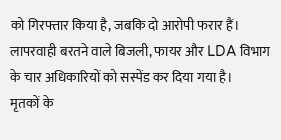को गिरफ्तार किया है, जबकि दो आरोपी फरार हैं। लापरवाही बरतने वाले बिजली, फायर और LDA विभाग के चार अधिकारियों को सस्पेंड कर दिया गया है।
मृतकों के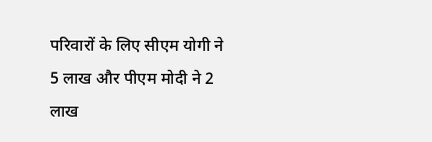परिवारों के लिए सीएम योगी ने 5 लाख और पीएम मोदी ने 2 लाख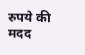रुपये की मदद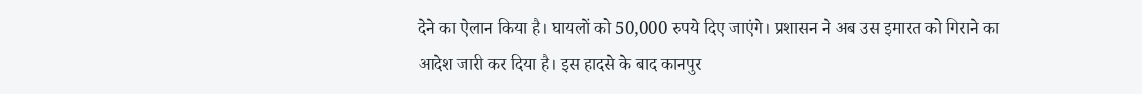देने का ऐलान किया है। घायलों को 50,000 रुपये दिए जाएंगे। प्रशासन ने अब उस इमारत को गिराने का आदेश जारी कर दिया है। इस हादसे के बाद कानपुर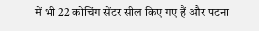में भी 22 कोचिंग सेंटर सील किए गए हैं और पटना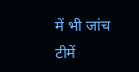में भी जांच टीमें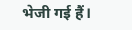भेजी गई हैं।